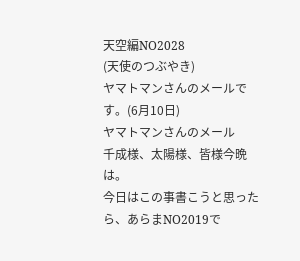天空編NO2028
(天使のつぶやき)
ヤマトマンさんのメールです。(6月10日)
ヤマトマンさんのメール
千成様、太陽様、皆様今晩は。
今日はこの事書こうと思ったら、あらまNO2019で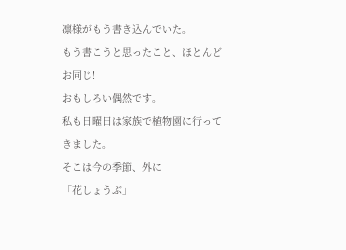凛様がもう書き込んでいた。
もう書こうと思ったこと、ほとんどお同じ!
おもしろい偶然です。
私も日曜日は家族で植物園に行ってきました。
そこは今の季節、外に
「花しょうぶ」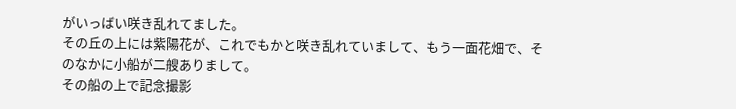がいっばい咲き乱れてました。
その丘の上には紫陽花が、これでもかと咲き乱れていまして、もう一面花畑で、そのなかに小船が二艘ありまして。
その船の上で記念撮影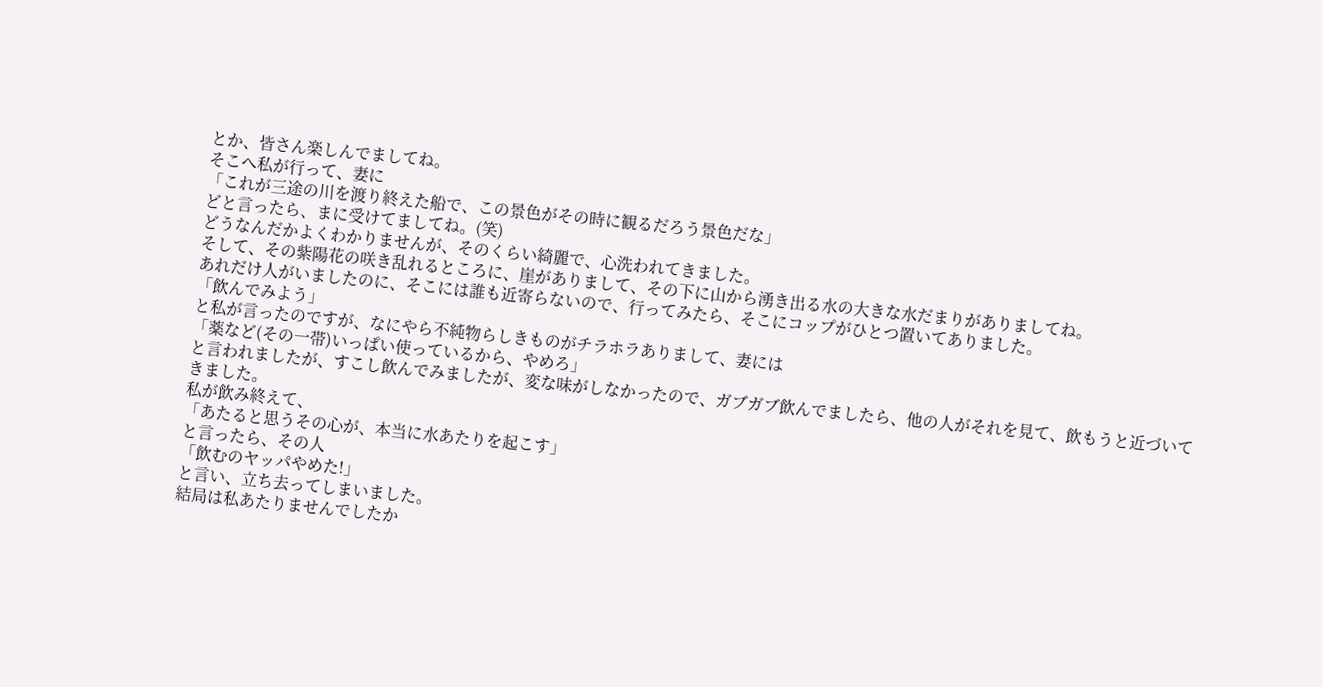とか、皆さん楽しんでましてね。
そこへ私が行って、妻に
「これが三途の川を渡り終えた船で、この景色がその時に観るだろう景色だな」
どと言ったら、まに受けてましてね。(笑)
どうなんだかよくわかりませんが、そのくらい綺麗で、心洗われてきました。
そして、その紫陽花の咲き乱れるところに、崖がありまして、その下に山から湧き出る水の大きな水だまりがありましてね。
あれだけ人がいましたのに、そこには誰も近寄らないので、行ってみたら、そこにコップがひとつ置いてありました。
「飲んでみよう」
と私が言ったのですが、なにやら不純物らしきものがチラホラありまして、妻には
「薬など(その一帯)いっぱい使っているから、やめろ」
と言われましたが、すこし飲んでみましたが、変な味がしなかったので、ガブガブ飲んでましたら、他の人がそれを見て、飲もうと近づいてきました。
私が飲み終えて、
「あたると思うその心が、本当に水あたりを起こす」
と言ったら、その人
「飲むのヤッパやめた!」
と言い、立ち去ってしまいました。
結局は私あたりませんでしたか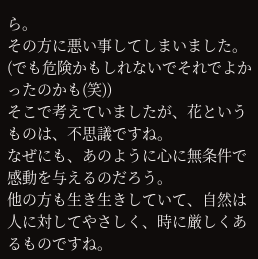ら。
その方に悪い事してしまいました。
(でも危険かもしれないでそれでよかったのかも(笑))
そこで考えていましたが、花というものは、不思議ですね。
なぜにも、あのように心に無条件で感動を与えるのだろう。
他の方も生き生きしていて、自然は人に対してやさしく、時に厳しくあるものですね。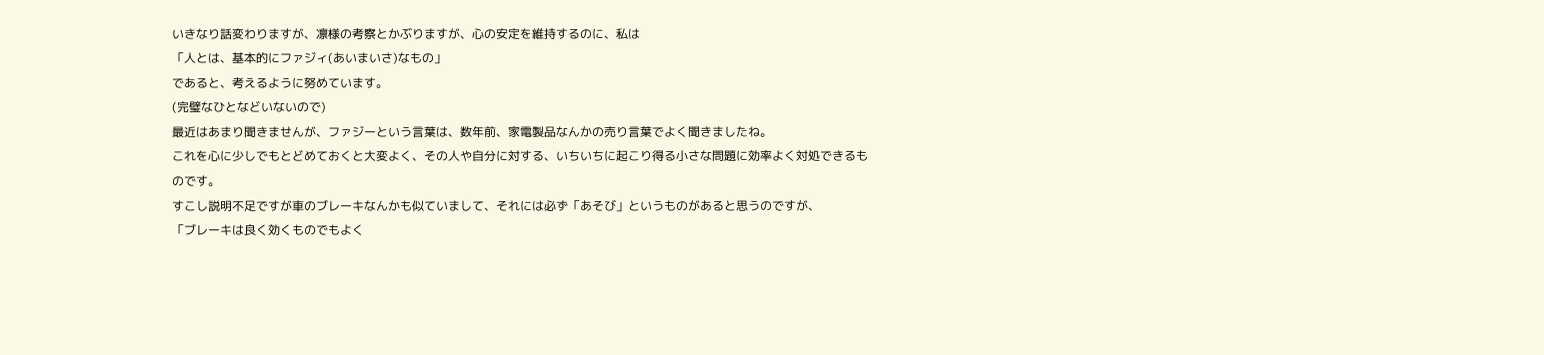いきなり話変わりますが、凛様の考察とかぶりますが、心の安定を維持するのに、私は
「人とは、基本的にファジィ(あいまいさ)なもの」
であると、考えるように努めています。
(完璧なひとなどいないので)
最近はあまり聞きませんが、ファジーという言葉は、数年前、家電製品なんかの売り言葉でよく聞きましたね。
これを心に少しでもとどめておくと大変よく、その人や自分に対する、いちいちに起こり得る小さな問題に効率よく対処できるものです。
すこし説明不足ですが車のブレーキなんかも似ていまして、それには必ず「あそび」というものがあると思うのですが、
「ブレーキは良く効くものでもよく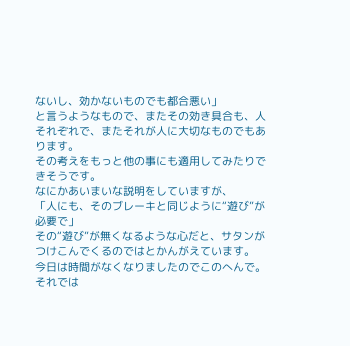ないし、効かないものでも都合悪い」
と言うようなもので、またその効き具合も、人それぞれで、またそれが人に大切なものでもあります。
その考えをもっと他の事にも適用してみたりできそうです。
なにかあいまいな説明をしていますが、
「人にも、そのブレーキと同じように“遊び”が必要で」
その“遊び”が無くなるような心だと、サタンがつけこんでくるのではとかんがえています。
今日は時間がなくなりましたのでこのへんで。
それでは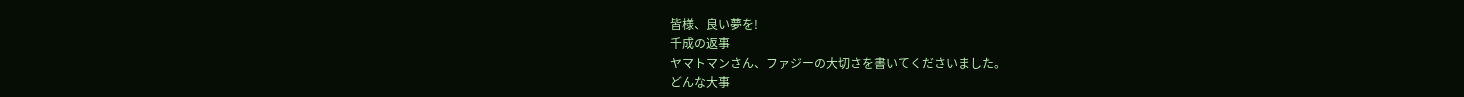皆様、良い夢を!
千成の返事
ヤマトマンさん、ファジーの大切さを書いてくださいました。
どんな大事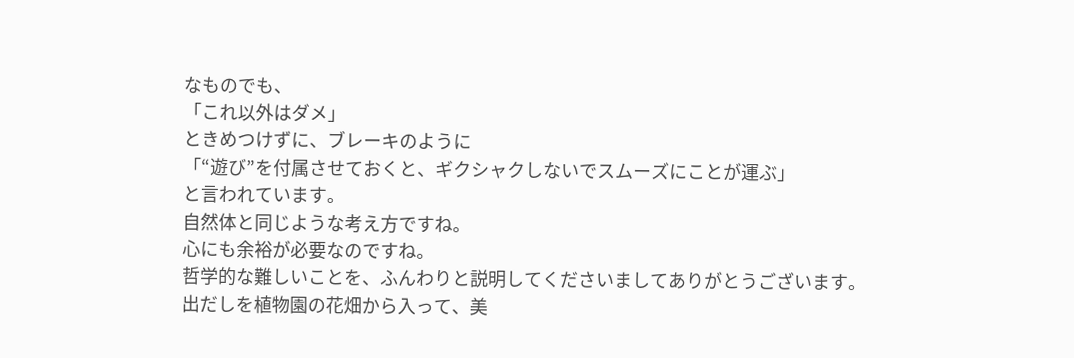なものでも、
「これ以外はダメ」
ときめつけずに、ブレーキのように
「“遊び”を付属させておくと、ギクシャクしないでスムーズにことが運ぶ」
と言われています。
自然体と同じような考え方ですね。
心にも余裕が必要なのですね。
哲学的な難しいことを、ふんわりと説明してくださいましてありがとうございます。
出だしを植物園の花畑から入って、美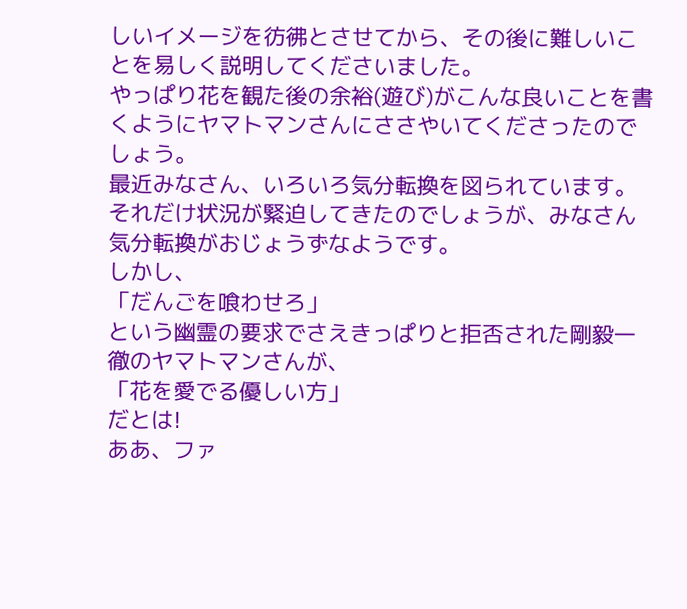しいイメージを彷彿とさせてから、その後に難しいことを易しく説明してくださいました。
やっぱり花を観た後の余裕(遊び)がこんな良いことを書くようにヤマトマンさんにささやいてくださったのでしょう。
最近みなさん、いろいろ気分転換を図られています。
それだけ状況が緊迫してきたのでしょうが、みなさん気分転換がおじょうずなようです。
しかし、
「だんごを喰わせろ」
という幽霊の要求でさえきっぱりと拒否された剛毅一徹のヤマトマンさんが、
「花を愛でる優しい方」
だとは!
ああ、ファ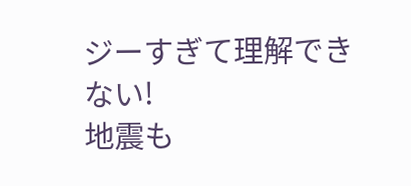ジーすぎて理解できない!
地震も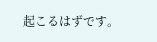起こるはずです。